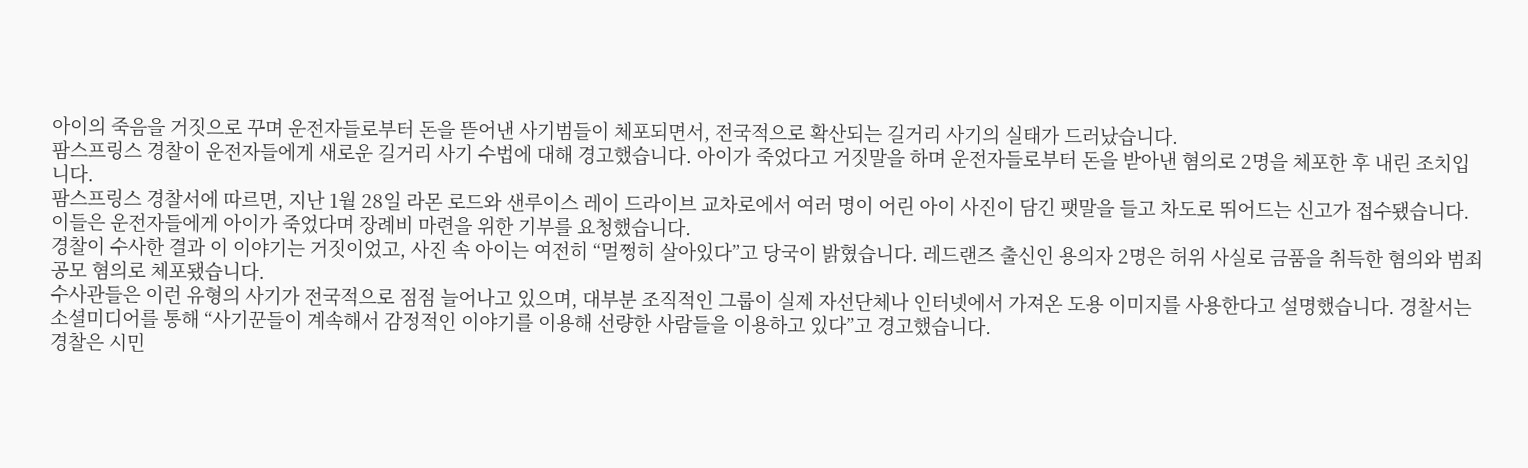아이의 죽음을 거짓으로 꾸며 운전자들로부터 돈을 뜯어낸 사기범들이 체포되면서, 전국적으로 확산되는 길거리 사기의 실태가 드러났습니다.
팜스프링스 경찰이 운전자들에게 새로운 길거리 사기 수법에 대해 경고했습니다. 아이가 죽었다고 거짓말을 하며 운전자들로부터 돈을 받아낸 혐의로 2명을 체포한 후 내린 조치입니다.
팜스프링스 경찰서에 따르면, 지난 1월 28일 라몬 로드와 샌루이스 레이 드라이브 교차로에서 여러 명이 어린 아이 사진이 담긴 팻말을 들고 차도로 뛰어드는 신고가 접수됐습니다.
이들은 운전자들에게 아이가 죽었다며 장례비 마련을 위한 기부를 요청했습니다.
경찰이 수사한 결과 이 이야기는 거짓이었고, 사진 속 아이는 여전히 “멀쩡히 살아있다”고 당국이 밝혔습니다. 레드랜즈 출신인 용의자 2명은 허위 사실로 금품을 취득한 혐의와 범죄 공모 혐의로 체포됐습니다.
수사관들은 이런 유형의 사기가 전국적으로 점점 늘어나고 있으며, 대부분 조직적인 그룹이 실제 자선단체나 인터넷에서 가져온 도용 이미지를 사용한다고 설명했습니다. 경찰서는 소셜미디어를 통해 “사기꾼들이 계속해서 감정적인 이야기를 이용해 선량한 사람들을 이용하고 있다”고 경고했습니다.
경찰은 시민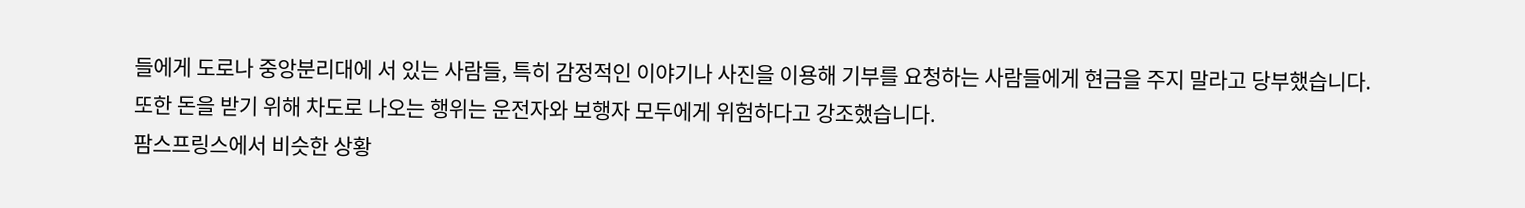들에게 도로나 중앙분리대에 서 있는 사람들, 특히 감정적인 이야기나 사진을 이용해 기부를 요청하는 사람들에게 현금을 주지 말라고 당부했습니다. 또한 돈을 받기 위해 차도로 나오는 행위는 운전자와 보행자 모두에게 위험하다고 강조했습니다.
팜스프링스에서 비슷한 상황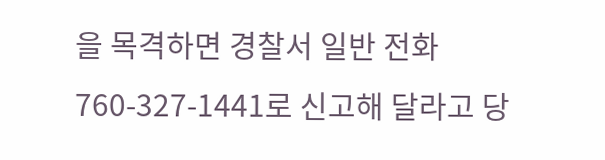을 목격하면 경찰서 일반 전화 760-327-1441로 신고해 달라고 당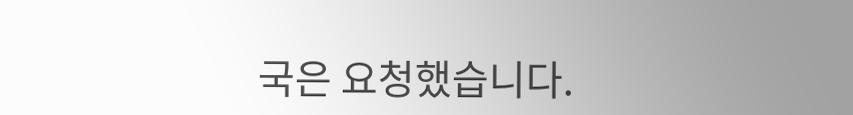국은 요청했습니다.